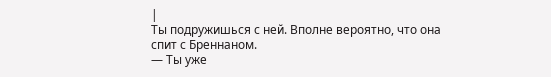|
Ты подружишься с ней. Вполне вероятно, что она спит с Бреннаном.
— Ты уже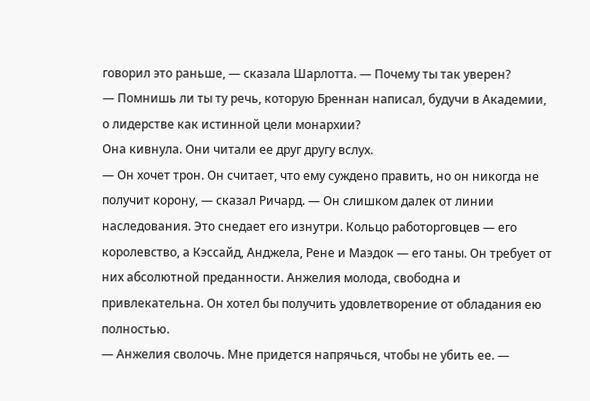говорил это раньше, — сказала Шарлотта. — Почему ты так уверен?
— Помнишь ли ты ту речь, которую Бреннан написал, будучи в Академии, о лидерстве как истинной цели монархии?
Она кивнула. Они читали ее друг другу вслух.
— Он хочет трон. Он считает, что ему суждено править, но он никогда не получит корону, — сказал Ричард. — Он слишком далек от линии наследования. Это снедает его изнутри. Кольцо работорговцев — его королевство, а Кэссайд, Анджела, Рене и Маэдок — его таны. Он требует от них абсолютной преданности. Анжелия молода, свободна и привлекательна. Он хотел бы получить удовлетворение от обладания ею полностью.
— Анжелия сволочь. Мне придется напрячься, чтобы не убить ее. —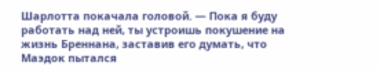Шарлотта покачала головой. — Пока я буду работать над ней, ты устроишь покушение на жизнь Бреннана, заставив его думать, что Маэдок пытался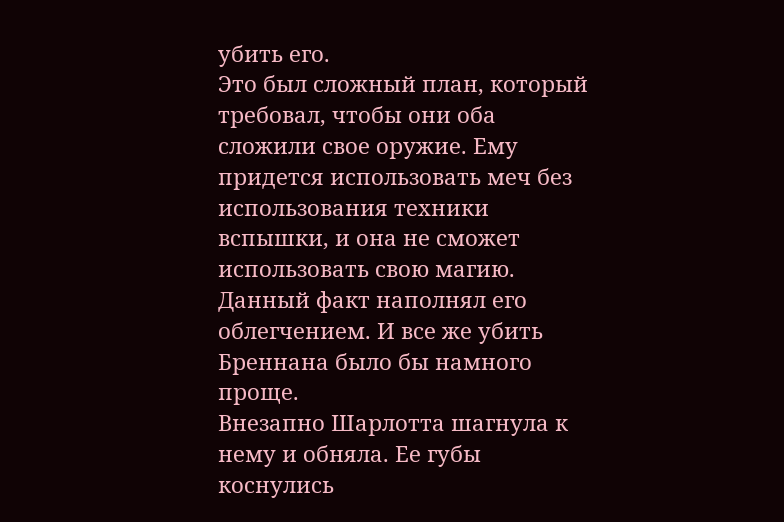убить его.
Это был сложный план, который требовал, чтобы они оба сложили свое оружие. Ему придется использовать меч без использования техники вспышки, и она не сможет использовать свою магию. Данный факт наполнял его облегчением. И все же убить Бреннана было бы намного проще.
Внезапно Шарлотта шагнула к нему и обняла. Ее губы коснулись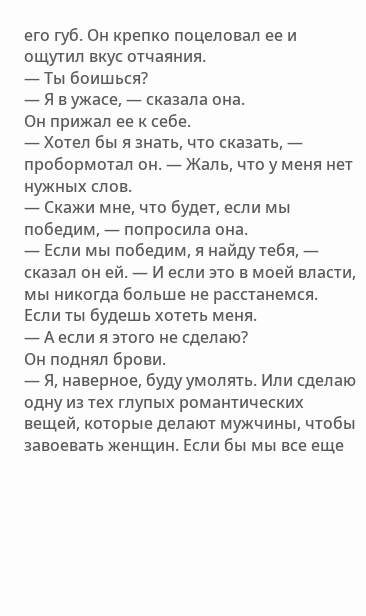его губ. Он крепко поцеловал ее и ощутил вкус отчаяния.
— Ты боишься?
— Я в ужасе, — сказала она.
Он прижал ее к себе.
— Хотел бы я знать, что сказать, — пробормотал он. — Жаль, что у меня нет нужных слов.
— Скажи мне, что будет, если мы победим, — попросила она.
— Если мы победим, я найду тебя, — сказал он ей. — И если это в моей власти, мы никогда больше не расстанемся. Если ты будешь хотеть меня.
— А если я этого не сделаю?
Он поднял брови.
— Я, наверное, буду умолять. Или сделаю одну из тех глупых романтических вещей, которые делают мужчины, чтобы завоевать женщин. Если бы мы все еще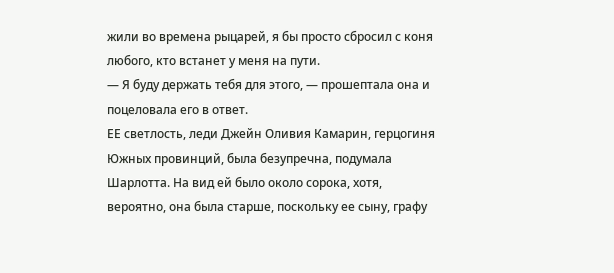жили во времена рыцарей, я бы просто сбросил с коня любого, кто встанет у меня на пути.
— Я буду держать тебя для этого, — прошептала она и поцеловала его в ответ.
ЕЕ светлость, леди Джейн Оливия Камарин, герцогиня Южных провинций, была безупречна, подумала Шарлотта. На вид ей было около сорока, хотя, вероятно, она была старше, поскольку ее сыну, графу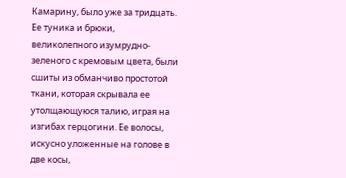Камарину, было уже за тридцать. Ее туника и брюки, великолепного изумрудно-зеленого с кремовым цвета, были сшиты из обманчиво простотой ткани, которая скрывала ее утолщающуюся талию, играя на изгибах герцогини. Ее волосы, искусно уложенные на голове в две косы,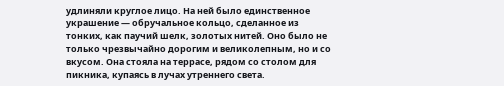удлиняли круглое лицо. На ней было единственное украшение — обручальное кольцо, сделанное из тонких, как паучий шелк, золотых нитей. Оно было не только чрезвычайно дорогим и великолепным, но и со вкусом. Она стояла на террасе, рядом со столом для пикника, купаясь в лучах утреннего света.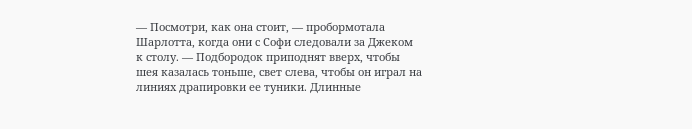— Посмотри, как она стоит, — пробормотала Шарлотта, когда они с Софи следовали за Джеком к столу. — Подбородок приподнят вверх, чтобы шея казалась тоньше, свет слева, чтобы он играл на линиях драпировки ее туники. Длинные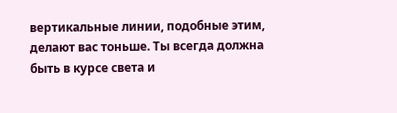вертикальные линии, подобные этим, делают вас тоньше. Ты всегда должна быть в курсе света и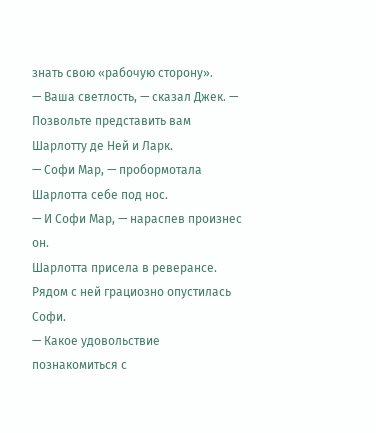знать свою «рабочую сторону».
— Ваша светлость, — сказал Джек. — Позвольте представить вам Шарлотту де Ней и Ларк.
— Софи Мар, — пробормотала Шарлотта себе под нос.
— И Софи Мар, — нараспев произнес он.
Шарлотта присела в реверансе. Рядом с ней грациозно опустилась Софи.
— Какое удовольствие познакомиться с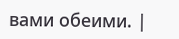вами обеими. |